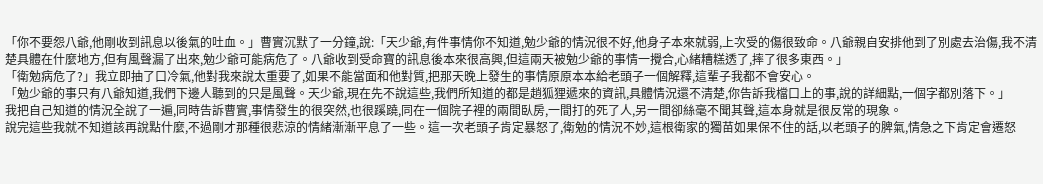「你不要怨八爺,他剛收到訊息以後氣的吐血。」曹實沉默了一分鐘,說:「天少爺,有件事情你不知道,勉少爺的情況很不好,他身子本來就弱,上次受的傷很致命。八爺親自安排他到了別處去治傷,我不清楚具體在什麼地方,但有風聲漏了出來,勉少爺可能病危了。八爺收到受命寶的訊息後本來很高興,但這兩天被勉少爺的事情一攪合,心緒糟糕透了,摔了很多東西。」
「衛勉病危了?」我立即抽了口冷氣,他對我來說太重要了,如果不能當面和他對質,把那天晚上發生的事情原原本本給老頭子一個解釋,這輩子我都不會安心。
「勉少爺的事只有八爺知道,我們下邊人聽到的只是風聲。天少爺,現在先不說這些,我們所知道的都是趙狐狸遞來的資訊,具體情況還不清楚,你告訴我檔口上的事,說的詳細點,一個字都別落下。」
我把自己知道的情況全說了一遍,同時告訴曹實,事情發生的很突然,也很蹊蹺,同在一個院子裡的兩間臥房,一間打的死了人,另一間卻絲毫不聞其聲,這本身就是很反常的現象。
說完這些我就不知道該再說點什麼,不過剛才那種很悲涼的情緒漸漸平息了一些。這一次老頭子肯定暴怒了,衛勉的情況不妙,這根衛家的獨苗如果保不住的話,以老頭子的脾氣,情急之下肯定會遷怒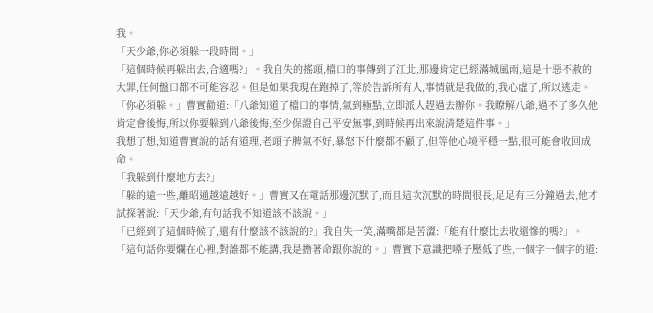我。
「天少爺,你必須躲一段時間。」
「這個時候再躲出去,合適嗎?」。我自失的搖頭,檔口的事傳到了江北,那邊肯定已經滿城風雨,這是十惡不赦的大罪,任何盤口都不可能容忍。但是如果我現在跑掉了,等於告訴所有人,事情就是我做的,我心虛了,所以逃走。
「你必須躲。」曹實勸道:「八爺知道了檔口的事情,氣到極點,立即派人趕過去辦你。我瞭解八爺,過不了多久他肯定會後悔,所以你要躲到八爺後悔,至少保證自己平安無事,到時候再出來說清楚這件事。」
我想了想,知道曹實說的話有道理,老頭子脾氣不好,暴怒下什麼都不顧了,但等他心境平穩一點,很可能會收回成命。
「我躲到什麼地方去?」
「躲的遠一些,離昭通越遠越好。」曹實又在電話那邊沉默了,而且這次沉默的時間很長,足足有三分鐘過去,他才試探著說:「天少爺,有句話我不知道該不該說。」
「已經到了這個時候了,還有什麼該不該說的?」我自失一笑,滿嘴都是苦澀:「能有什麼比去收還慘的嗎?」。
「這句話你要爛在心裡,對誰都不能講,我是擔著命跟你說的。」曹實下意識把嗓子壓低了些,一個字一個字的道: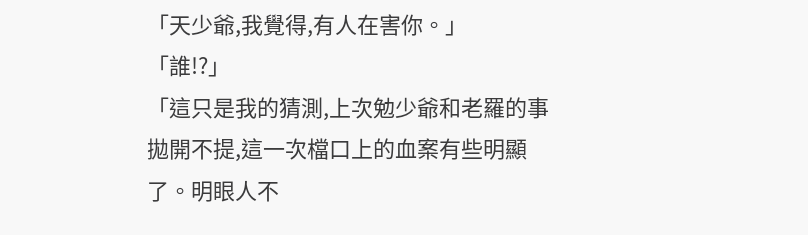「天少爺,我覺得,有人在害你。」
「誰!?」
「這只是我的猜測,上次勉少爺和老羅的事拋開不提,這一次檔口上的血案有些明顯了。明眼人不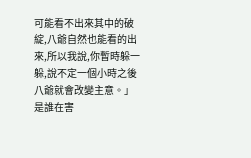可能看不出來其中的破綻,八爺自然也能看的出來,所以我說,你暫時躲一躲,說不定一個小時之後八爺就會改變主意。」
是誰在害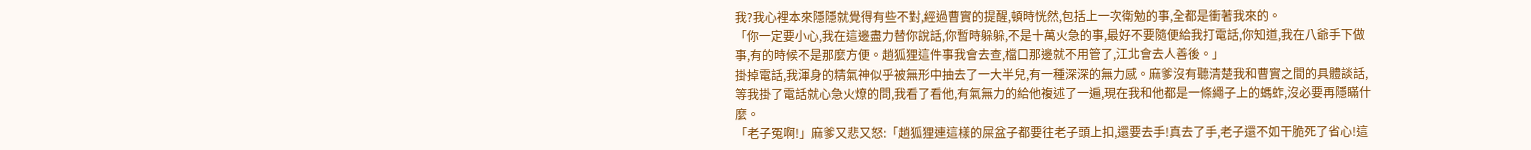我?我心裡本來隱隱就覺得有些不對,經過曹實的提醒,頓時恍然,包括上一次衛勉的事,全都是衝著我來的。
「你一定要小心,我在這邊盡力替你說話,你暫時躲躲,不是十萬火急的事,最好不要隨便給我打電話,你知道,我在八爺手下做事,有的時候不是那麼方便。趙狐狸這件事我會去查,檔口那邊就不用管了,江北會去人善後。」
掛掉電話,我渾身的精氣神似乎被無形中抽去了一大半兒,有一種深深的無力感。麻爹沒有聽清楚我和曹實之間的具體談話,等我掛了電話就心急火燎的問,我看了看他,有氣無力的給他複述了一遍,現在我和他都是一條繩子上的螞蚱,沒必要再隱瞞什麼。
「老子冤啊!」麻爹又悲又怒:「趙狐狸連這樣的屎盆子都要往老子頭上扣,還要去手!真去了手,老子還不如干脆死了省心!這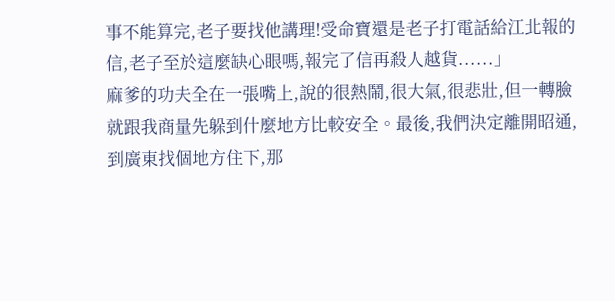事不能算完,老子要找他講理!受命寶還是老子打電話給江北報的信,老子至於這麼缺心眼嗎,報完了信再殺人越貨......」
麻爹的功夫全在一張嘴上,說的很熱鬧,很大氣,很悲壯,但一轉臉就跟我商量先躲到什麼地方比較安全。最後,我們決定離開昭通,到廣東找個地方住下,那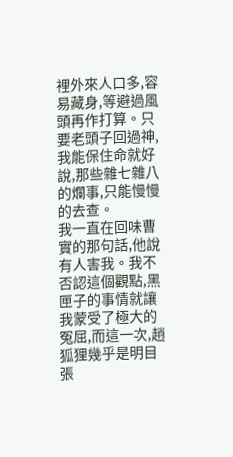裡外來人口多,容易藏身,等避過風頭再作打算。只要老頭子回過神,我能保住命就好說,那些雜七雜八的爛事,只能慢慢的去查。
我一直在回味曹實的那句話,他說有人害我。我不否認這個觀點,黑匣子的事情就讓我蒙受了極大的冤屈,而這一次,趙狐狸幾乎是明目張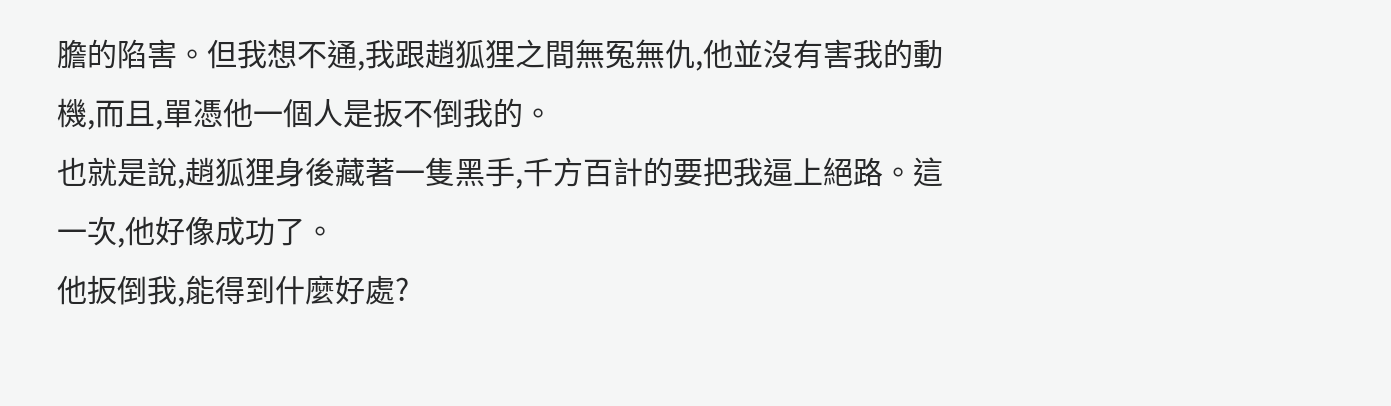膽的陷害。但我想不通,我跟趙狐狸之間無冤無仇,他並沒有害我的動機,而且,單憑他一個人是扳不倒我的。
也就是說,趙狐狸身後藏著一隻黑手,千方百計的要把我逼上絕路。這一次,他好像成功了。
他扳倒我,能得到什麼好處?